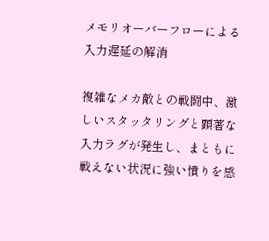メモリオーバーフローによる入力遅延の解消

複雑なメカ敵との戦闘中、激しいスタッタリングと顕著な入力ラグが発生し、まともに戦えない状況に強い憤りを感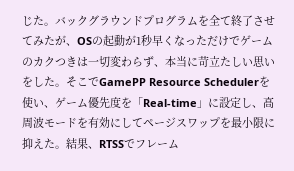じた。バックグラウンドプログラムを全て終了させてみたが、OSの起動が1秒早くなっただけでゲームのカクつきは一切変わらず、本当に苛立たしい思いをした。そこでGamePP Resource Schedulerを使い、ゲーム優先度を「Real-time」に設定し、高周波モードを有効にしてページスワップを最小限に抑えた。結果、RTSSでフレーム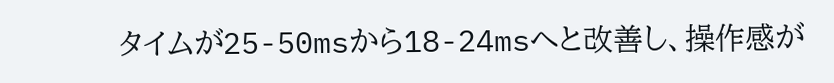タイムが25-50msから18-24msへと改善し、操作感が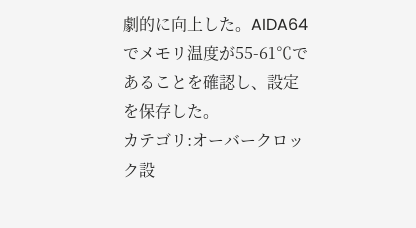劇的に向上した。AIDA64でメモリ温度が55-61℃であることを確認し、設定を保存した。
カテゴリ:オーバークロック設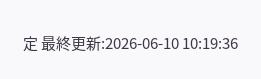定 最終更新:2026-06-10 10:19:36